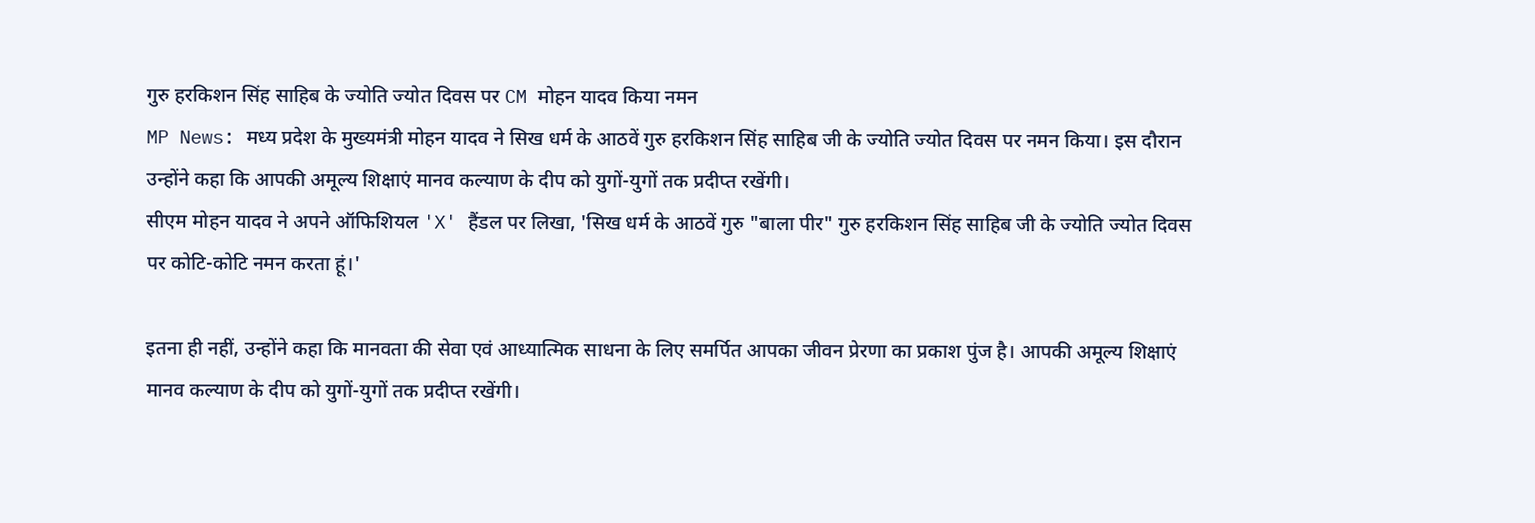गुरु हरकिशन सिंह साहिब के ज्योति ज्योत दिवस पर CM मोहन यादव किया नमन
MP News: मध्य प्रदेश के मुख्यमंत्री मोहन यादव ने सिख धर्म के आठवें गुरु हरकिशन सिंह साहिब जी के ज्योति ज्योत दिवस पर नमन किया। इस दौरान उन्होंने कहा कि आपकी अमूल्य शिक्षाएं मानव कल्याण के दीप को युगों-युगों तक प्रदीप्त रखेंगी।
सीएम मोहन यादव ने अपने ऑफिशियल 'X' हैंडल पर लिखा, 'सिख धर्म के आठवें गुरु "बाला पीर" गुरु हरकिशन सिंह साहिब जी के ज्योति ज्योत दिवस पर कोटि-कोटि नमन करता हूं।'

इतना ही नहीं, उन्होंने कहा कि मानवता की सेवा एवं आध्यात्मिक साधना के लिए समर्पित आपका जीवन प्रेरणा का प्रकाश पुंज है। आपकी अमूल्य शिक्षाएं मानव कल्याण के दीप को युगों-युगों तक प्रदीप्त रखेंगी।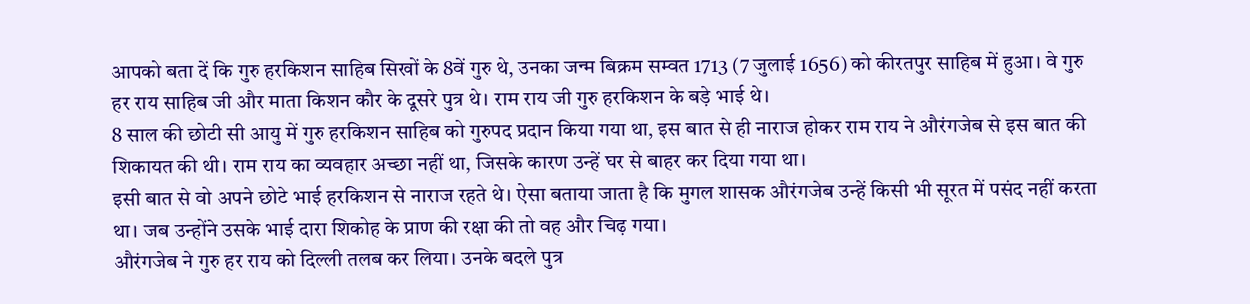आपको बता दें कि गुरु हरकिशन साहिब सिखों के 8वें गुरु थे, उनका जन्म बिक्रम सम्वत 1713 (7 जुलाई 1656) को कीरतपुर साहिब में हुआ। वे गुरु हर राय साहिब जी और माता किशन कौर के दूसरे पुत्र थे। राम राय जी गुरु हरकिशन के बड़े भाई थे।
8 साल की छोटी सी आयु में गुरु हरकिशन साहिब को गुरुपद प्रदान किया गया था, इस बात से ही नाराज होकर राम राय ने औरंगजेब से इस बात की शिकायत की थी। राम राय का व्यवहार अच्छा नहीं था, जिसके कारण उन्हें घर से बाहर कर दिया गया था।
इसी बात से वो अपने छोटे भाई हरकिशन से नाराज रहते थे। ऐसा बताया जाता है कि मुगल शासक औरंगजेब उन्हें किसी भी सूरत में पसंद नहीं करता था। जब उन्होंने उसके भाई दारा शिकोह के प्राण की रक्षा की तो वह और चिढ़ गया।
औरंगजेब ने गुरु हर राय को दिल्ली तलब कर लिया। उनके बदले पुत्र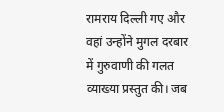रामराय दिल्ली गए और वहां उन्होंने मुगल दरबार में गुरुवाणी की गलत व्याख्या प्रस्तुत की। जब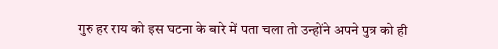गुरु हर राय को इस घटना के बारे में पता चला तो उन्होंने अपने पुत्र को ही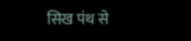सिख पंथ से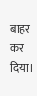बाहर कर दिया।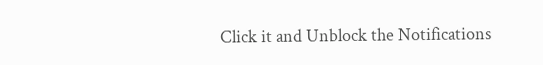Click it and Unblock the Notifications